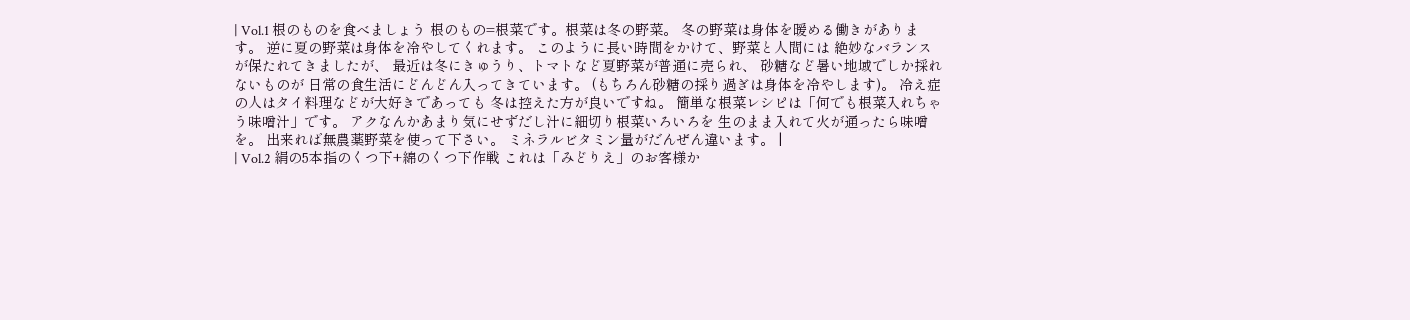| Vol.1 根のものを食べましょう 根のもの=根菜です。根菜は冬の野菜。 冬の野菜は身体を暖める働きがあります。 逆に夏の野菜は身体を冷やしてくれます。 このように長い時間をかけて、野菜と人間には 絶妙なバランスが保たれてきましたが、 最近は冬にきゅうり、トマトなど夏野菜が普通に売られ、 砂糖など暑い地域でしか採れないものが 日常の食生活にどんどん入ってきています。 (もちろん砂糖の採り過ぎは身体を冷やします)。 冷え症の人はタイ料理などが大好きであっても 冬は控えた方が良いですね。 簡単な根菜レシピは「何でも根菜入れちゃう味噌汁」です。 アクなんかあまり気にせずだし汁に細切り根菜いろいろを 生のまま入れて火が通ったら味噌を。 出来れば無農薬野菜を使って下さい。 ミネラルビタミン量がだんぜん違います。 |
| Vol.2 絹の5本指のくつ下+綿のくつ下作戦 これは「みどりえ」のお客様か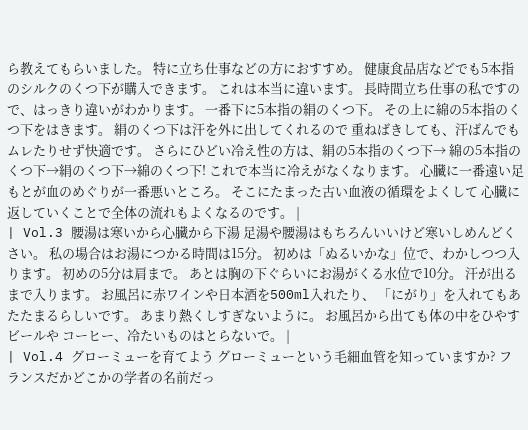ら教えてもらいました。 特に立ち仕事などの方におすすめ。 健康食品店などでも5本指のシルクのくつ下が購入できます。 これは本当に違います。 長時間立ち仕事の私ですので、はっきり違いがわかります。 一番下に5本指の絹のくつ下。 その上に綿の5本指のくつ下をはきます。 絹のくつ下は汗を外に出してくれるので 重ねばきしても、汗ばんでもムレたりせず快適です。 さらにひどい冷え性の方は、絹の5本指のくつ下→ 綿の5本指のくつ下→絹のくつ下→綿のくつ下! これで本当に冷えがなくなります。 心臓に一番遠い足もとが血のめぐりが一番悪いところ。 そこにたまった古い血液の循環をよくして 心臓に返していくことで全体の流れもよくなるのです。 |
| Vol.3 腰湯は寒いから心臓から下湯 足湯や腰湯はもちろんいいけど寒いしめんどくさい。 私の場合はお湯につかる時間は15分。 初めは「ぬるいかな」位で、わかしつつ入ります。 初めの5分は肩まで。 あとは胸の下ぐらいにお湯がくる水位で10分。 汗が出るまで入ります。 お風呂に赤ワインや日本酒を500ml入れたり、 「にがり」を入れてもあたたまるらしいです。 あまり熱くしすぎないように。 お風呂から出ても体の中をひやすビールや コーヒー、冷たいものはとらないで。 |
| Vol.4 グローミューを育てよう グローミューという毛細血管を知っていますか? フランスだかどこかの学者の名前だっ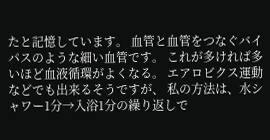たと記憶しています。 血管と血管をつなぐバイパスのような細い血管です。 これが多ければ多いほど血液循環がよくなる。 エアロビクス運動などでも出来るそうですが、 私の方法は、水シャワー1分→入浴1分の繰り返しで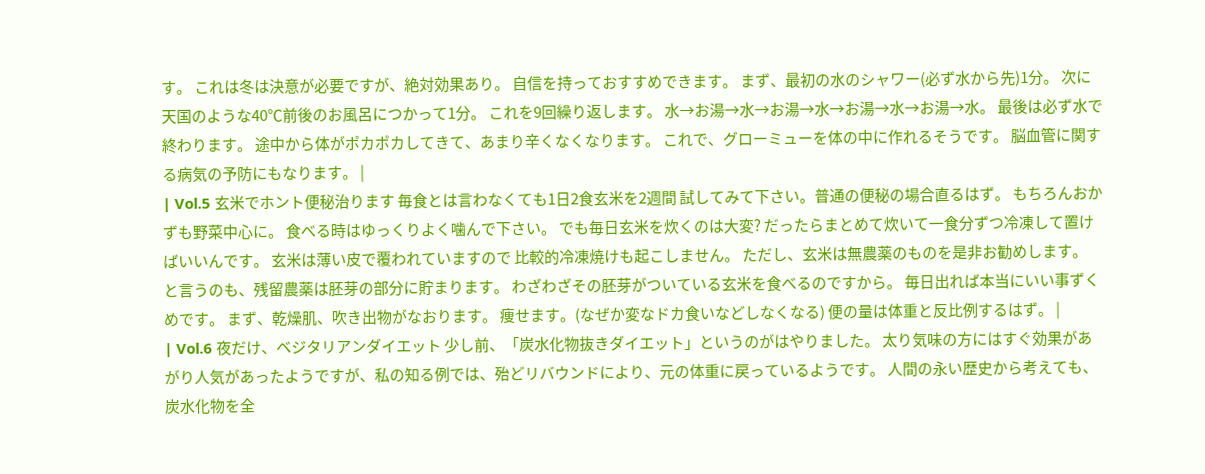す。 これは冬は決意が必要ですが、絶対効果あり。 自信を持っておすすめできます。 まず、最初の水のシャワー(必ず水から先)1分。 次に天国のような40℃前後のお風呂につかって1分。 これを9回繰り返します。 水→お湯→水→お湯→水→お湯→水→お湯→水。 最後は必ず水で終わります。 途中から体がポカポカしてきて、あまり辛くなくなります。 これで、グローミューを体の中に作れるそうです。 脳血管に関する病気の予防にもなります。 |
| Vol.5 玄米でホント便秘治ります 毎食とは言わなくても1日2食玄米を2週間 試してみて下さい。普通の便秘の場合直るはず。 もちろんおかずも野菜中心に。 食べる時はゆっくりよく噛んで下さい。 でも毎日玄米を炊くのは大変? だったらまとめて炊いて一食分ずつ冷凍して置けばいいんです。 玄米は薄い皮で覆われていますので 比較的冷凍焼けも起こしません。 ただし、玄米は無農薬のものを是非お勧めします。 と言うのも、残留農薬は胚芽の部分に貯まります。 わざわざその胚芽がついている玄米を食べるのですから。 毎日出れば本当にいい事ずくめです。 まず、乾燥肌、吹き出物がなおります。 痩せます。(なぜか変なドカ食いなどしなくなる) 便の量は体重と反比例するはず。 |
| Vol.6 夜だけ、ベジタリアンダイエット 少し前、「炭水化物抜きダイエット」というのがはやりました。 太り気味の方にはすぐ効果があがり人気があったようですが、私の知る例では、殆どリバウンドにより、元の体重に戻っているようです。 人間の永い歴史から考えても、炭水化物を全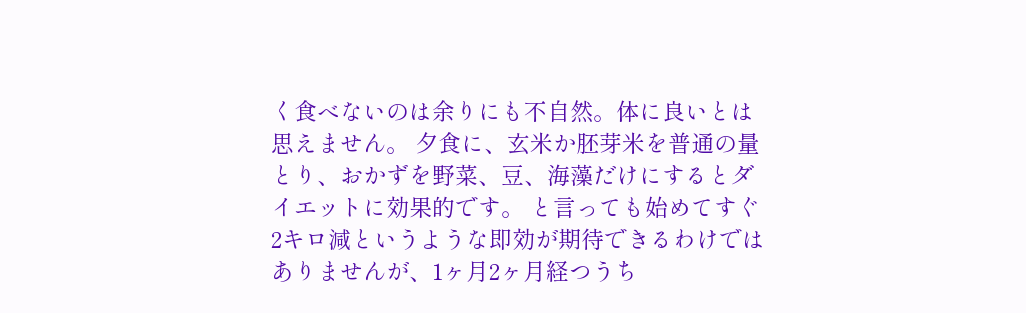く食べないのは余りにも不自然。体に良いとは思えません。 夕食に、玄米か胚芽米を普通の量とり、おかずを野菜、豆、海藻だけにするとダイエットに効果的です。 と言っても始めてすぐ2キロ減というような即効が期待できるわけではありませんが、1ヶ月2ヶ月経つうち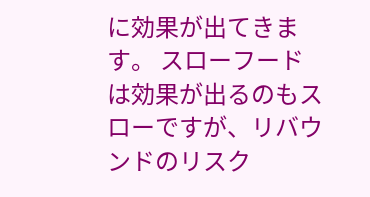に効果が出てきます。 スローフードは効果が出るのもスローですが、リバウンドのリスク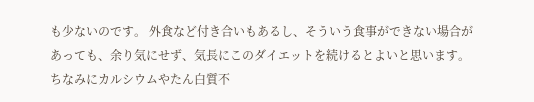も少ないのです。 外食など付き合いもあるし、そういう食事ができない場合があっても、余り気にせず、気長にこのダイエットを続けるとよいと思います。 ちなみにカルシウムやたん白質不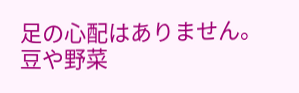足の心配はありません。豆や野菜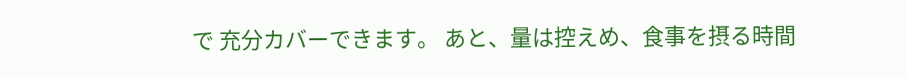で 充分カバーできます。 あと、量は控えめ、食事を摂る時間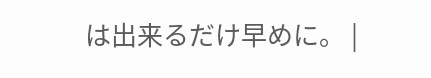は出来るだけ早めに。 |